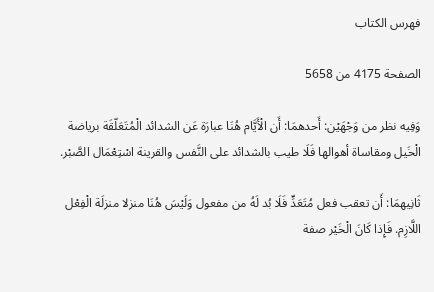فهرس الكتاب

الصفحة 4175 من 5658

وَفِيه نظر من وَجْهَيْن: أَحدهمَا: أَن الْأَيَّام هُنَا عبارَة عَن الشدائد الْمُتَعَلّقَة برياضة الْخَيل ومقاساة أهوالها فَلَا طيب بالشدائد على النَّفس والقرينة اسْتِعْمَال الصَّبْر.

ثَانِيهمَا: أَن تعقب فعل مُتَعَدٍّ فَلَا بُد لَهُ من مفعول وَلَيْسَ هُنَا منزلا منزلَة الْفِعْل اللَّازِم. فَإِذا كَانَ الْخَيْر صفة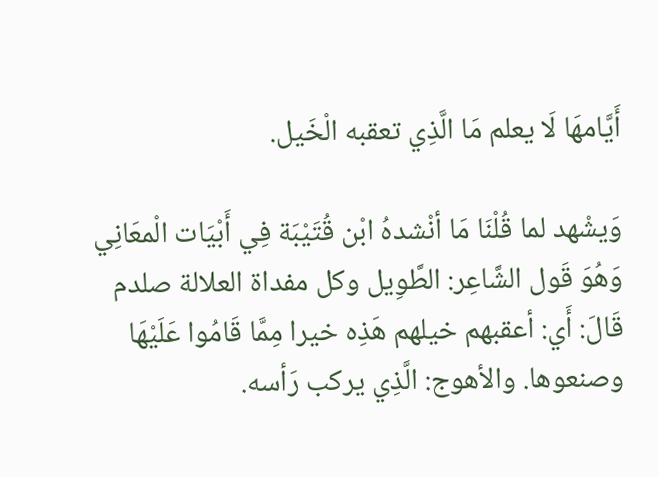أَيَّامهَا لَا يعلم مَا الَّذِي تعقبه الْخَيل.

وَيشْهد لما قُلْنَا مَا أنْشدهُ ابْن قُتَيْبَة فِي أَبْيَات الْمعَانِي وَهُوَ قَول الشَّاعِر: الطَّوِيل وكل مفداة العلالة صلدم قَالَ: أَي: أعقبهم خيلهم هَذِه خيرا مِمَّا قَامُوا عَلَيْهَا وصنعوها. والأهوج: الَّذِي يركب رَأسه.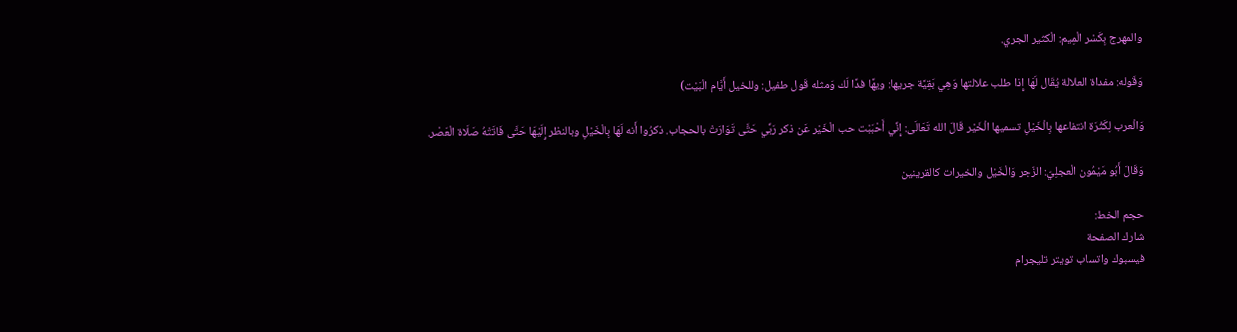والمهرج بِكَسْر الْمِيم: الْكثير الجري.

وَقَوله: مفداة العلالة يُقَال لَهَا إِذا طلب علالتها وَهِي بَقِيَّة جريها: ويهًا فدًا لَك وَمثله قَول طفيل: وللخيل أَيَّام الْبَيْت)

وَالْعرب لِكَثْرَة انتفاعها بِالْخَيْلِ تسميها الْخَيْر قَالَ الله تَعَالَى: إِنِّي أَحْبَبْت حب الْخَيْر عَن ذكر رَبِّي حَتَّى تَوَارَتْ بالحجاب. ذكرُوا أَنه لَهَا بِالْخَيْلِ وبالنظر إِلَيْهَا حَتَّى فَاتَتْهُ صَلَاة الْعَصْر.

وَقَالَ أَبُو مَيْمُون الْعجلِيّ: الزّجر وَالْخَيْل والخيرات كالقرينين

حجم الخط:
شارك الصفحة
فيسبوك واتساب تويتر تليجرام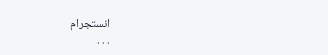انستجرام
. . .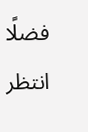فضلًا انتظر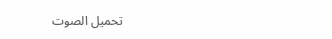تحميل الصوت